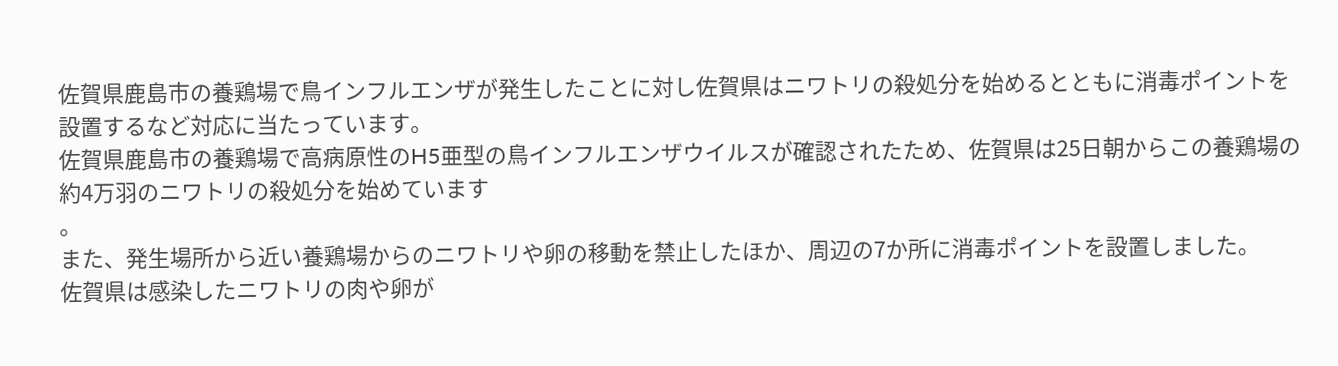佐賀県鹿島市の養鶏場で鳥インフルエンザが発生したことに対し佐賀県はニワトリの殺処分を始めるとともに消毒ポイントを設置するなど対応に当たっています。
佐賀県鹿島市の養鶏場で高病原性のH5亜型の鳥インフルエンザウイルスが確認されたため、佐賀県は25日朝からこの養鶏場の約4万羽のニワトリの殺処分を始めています
。
また、発生場所から近い養鶏場からのニワトリや卵の移動を禁止したほか、周辺の7か所に消毒ポイントを設置しました。
佐賀県は感染したニワトリの肉や卵が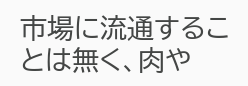市場に流通することは無く、肉や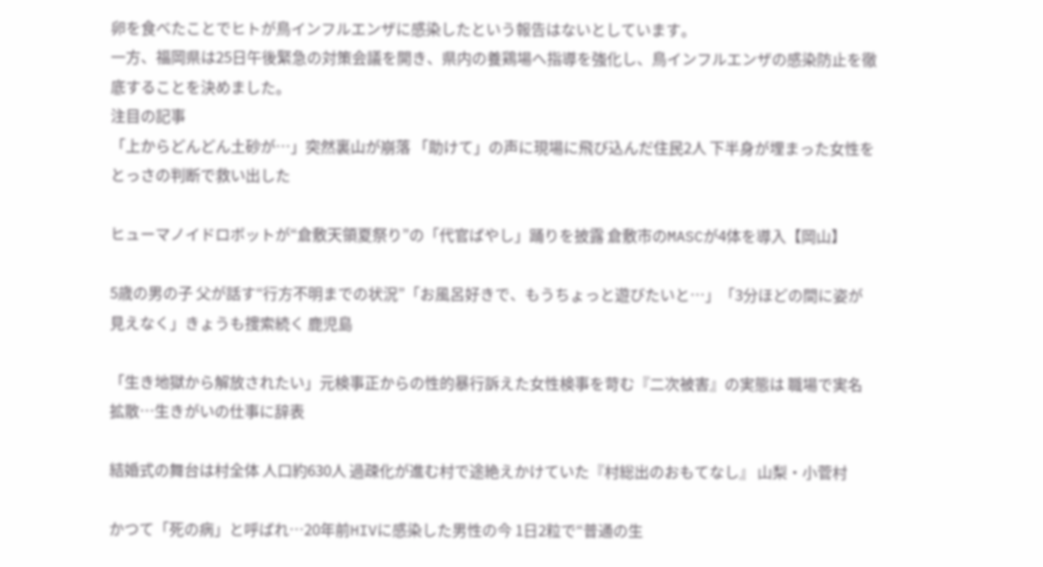卵を食べたことでヒトが鳥インフルエンザに感染したという報告はないとしています。
一方、福岡県は25日午後緊急の対策会議を開き、県内の養鶏場へ指導を強化し、鳥インフルエンザの感染防止を徹底することを決めました。
注目の記事
「上からどんどん土砂が…」突然裏山が崩落 「助けて」の声に現場に飛び込んだ住民2人 下半身が埋まった女性をとっさの判断で救い出した

ヒューマノイドロボットが“倉敷天領夏祭り”の「代官ばやし」踊りを披露 倉敷市のMASCが4体を導入【岡山】

5歳の男の子 父が話す“行方不明までの状況”「お風呂好きで、もうちょっと遊びたいと…」「3分ほどの間に姿が見えなく」きょうも捜索続く 鹿児島

「生き地獄から解放されたい」元検事正からの性的暴行訴えた女性検事を苛む『二次被害』の実態は 職場で実名拡散…生きがいの仕事に辞表

結婚式の舞台は村全体 人口約630人 過疎化が進む村で途絶えかけていた『村総出のおもてなし』 山梨・小菅村

かつて「死の病」と呼ばれ…20年前HIVに感染した男性の今 1日2粒で“普通の生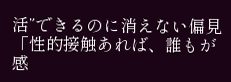活”できるのに消えない偏見 「性的接触あれば、誰もが感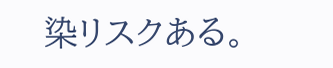染リスクある。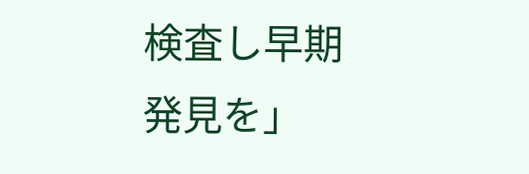検査し早期発見を」